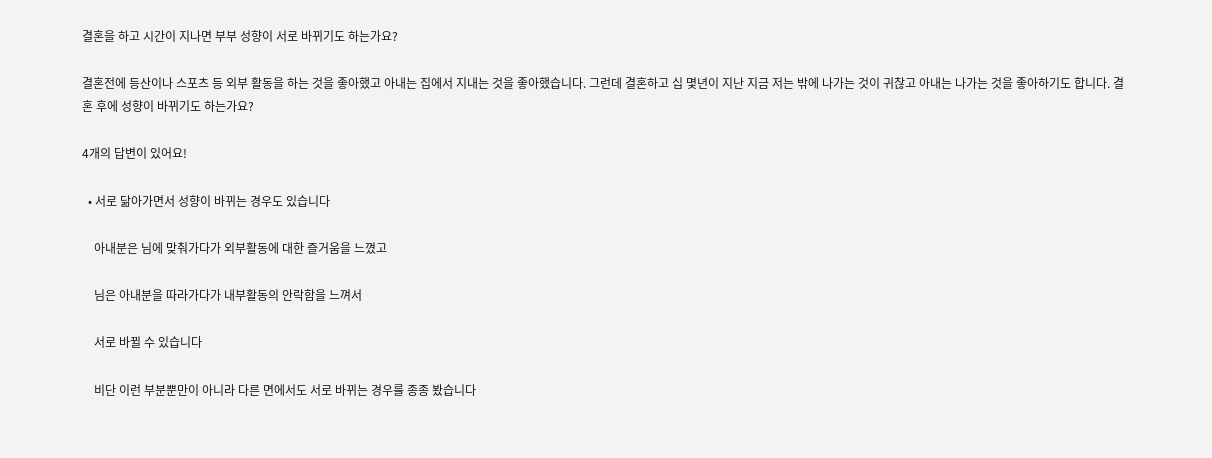결혼을 하고 시간이 지나면 부부 성향이 서로 바뀌기도 하는가요?

결혼전에 등산이나 스포츠 등 외부 활동을 하는 것을 좋아했고 아내는 집에서 지내는 것을 좋아했습니다. 그런데 결혼하고 십 몇년이 지난 지금 저는 밖에 나가는 것이 귀찮고 아내는 나가는 것을 좋아하기도 합니다. 결혼 후에 성향이 바뀌기도 하는가요?

4개의 답변이 있어요!

  • 서로 닮아가면서 성향이 바뀌는 경우도 있습니다

    아내분은 님에 맞춰가다가 외부활동에 대한 즐거움을 느꼈고

    님은 아내분을 따라가다가 내부활동의 안락함을 느껴서

    서로 바뀔 수 있습니다

    비단 이런 부분뿐만이 아니라 다른 면에서도 서로 바뀌는 경우를 종종 봤습니다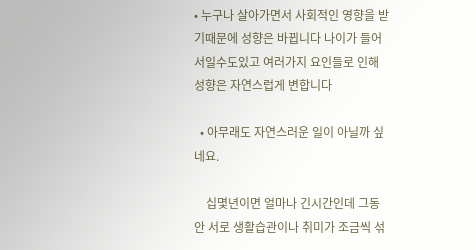• 누구나 살아가면서 사회적인 영향을 받기때문에 성향은 바뀝니다 나이가 들어서일수도있고 여러가지 요인들로 인해 성향은 자연스럽게 변합니다

  • 아무래도 자연스러운 일이 아닐까 싶네요.

    십몇년이면 얼마나 긴시간인데 그동안 서로 생활습관이나 취미가 조금씩 섞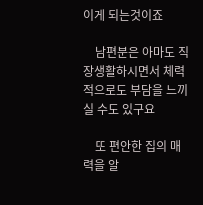이게 되는것이죠

    남편분은 아마도 직장생활하시면서 체력적으로도 부담을 느끼실 수도 있구요

    또 편안한 집의 매력을 알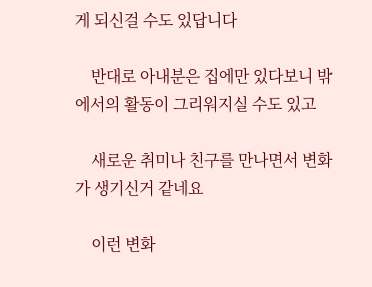게 되신걸 수도 있답니다

    반대로 아내분은 집에만 있다보니 밖에서의 활동이 그리워지실 수도 있고

    새로운 취미나 친구를 만나면서 변화가 생기신거 같네요

    이런 변화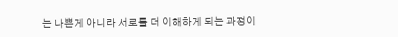는 나쁜게 아니라 서로를 더 이해하게 되는 과정이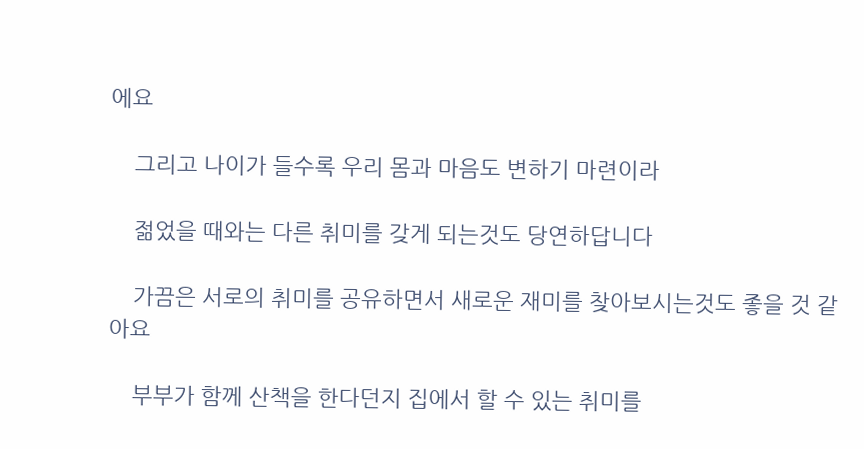에요

    그리고 나이가 들수록 우리 몸과 마음도 변하기 마련이라

    젊었을 때와는 다른 취미를 갖게 되는것도 당연하답니다

    가끔은 서로의 취미를 공유하면서 새로운 재미를 찾아보시는것도 좋을 것 같아요

    부부가 함께 산책을 한다던지 집에서 할 수 있는 취미를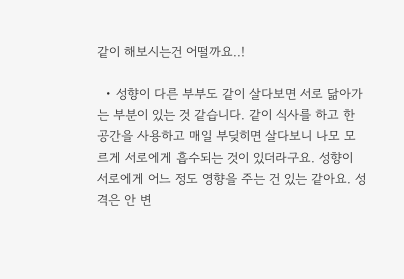같이 해보시는건 어떨까요..!

  • 성향이 다른 부부도 같이 살다보면 서로 닮아가는 부분이 있는 것 같습니다. 같이 식사를 하고 한 공간을 사용하고 매일 부딪히면 살다보니 나모 모르게 서로에게 흡수되는 것이 있더라구요. 성향이 서로에게 어느 정도 영향을 주는 건 있는 같아요. 성격은 안 변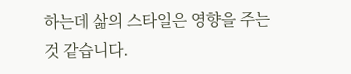하는데 삶의 스타일은 영향을 주는 것 같습니다.